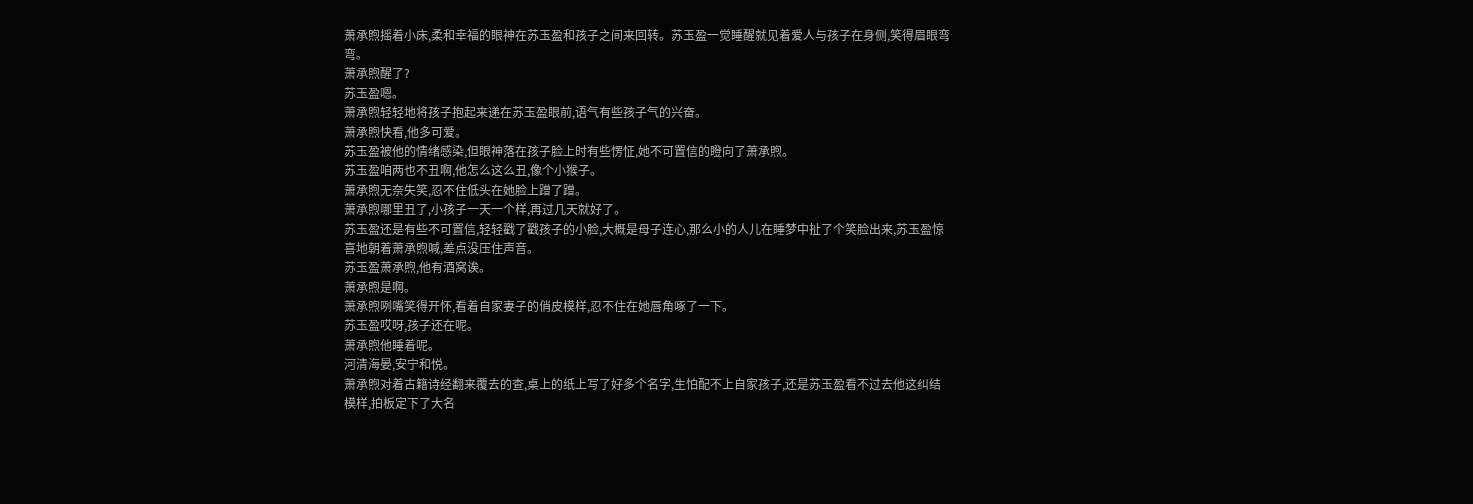萧承煦摇着小床,柔和幸福的眼神在苏玉盈和孩子之间来回转。苏玉盈一觉睡醒就见着爱人与孩子在身侧,笑得眉眼弯弯。
萧承煦醒了?
苏玉盈嗯。
萧承煦轻轻地将孩子抱起来递在苏玉盈眼前,语气有些孩子气的兴奋。
萧承煦快看,他多可爱。
苏玉盈被他的情绪感染,但眼神落在孩子脸上时有些愣怔,她不可置信的瞪向了萧承煦。
苏玉盈咱两也不丑啊,他怎么这么丑,像个小猴子。
萧承煦无奈失笑,忍不住低头在她脸上蹭了蹭。
萧承煦哪里丑了,小孩子一天一个样,再过几天就好了。
苏玉盈还是有些不可置信,轻轻戳了戳孩子的小脸,大概是母子连心,那么小的人儿在睡梦中扯了个笑脸出来,苏玉盈惊喜地朝着萧承煦喊,差点没压住声音。
苏玉盈萧承煦,他有酒窝诶。
萧承煦是啊。
萧承煦咧嘴笑得开怀,看着自家妻子的俏皮模样,忍不住在她唇角啄了一下。
苏玉盈哎呀,孩子还在呢。
萧承煦他睡着呢。
河清海晏,安宁和悦。
萧承煦对着古籍诗经翻来覆去的查,桌上的纸上写了好多个名字,生怕配不上自家孩子,还是苏玉盈看不过去他这纠结模样,拍板定下了大名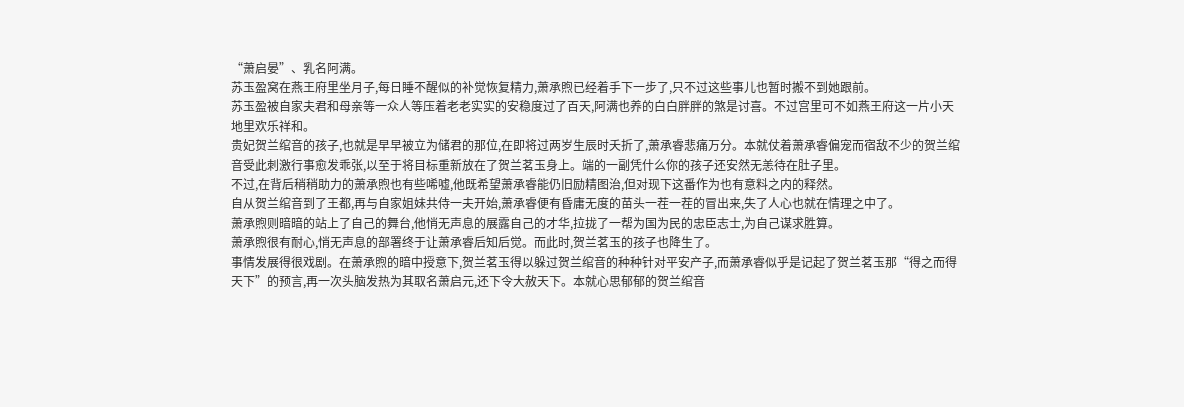“萧启晏”、乳名阿满。
苏玉盈窝在燕王府里坐月子,每日睡不醒似的补觉恢复精力,萧承煦已经着手下一步了,只不过这些事儿也暂时搬不到她跟前。
苏玉盈被自家夫君和母亲等一众人等压着老老实实的安稳度过了百天,阿满也养的白白胖胖的煞是讨喜。不过宫里可不如燕王府这一片小天地里欢乐祥和。
贵妃贺兰绾音的孩子,也就是早早被立为储君的那位,在即将过两岁生辰时夭折了,萧承睿悲痛万分。本就仗着萧承睿偏宠而宿敌不少的贺兰绾音受此刺激行事愈发乖张,以至于将目标重新放在了贺兰茗玉身上。端的一副凭什么你的孩子还安然无恙待在肚子里。
不过,在背后稍稍助力的萧承煦也有些唏嘘,他既希望萧承睿能仍旧励精图治,但对现下这番作为也有意料之内的释然。
自从贺兰绾音到了王都,再与自家姐妹共侍一夫开始,萧承睿便有昏庸无度的苗头一茬一茬的冒出来,失了人心也就在情理之中了。
萧承煦则暗暗的站上了自己的舞台,他悄无声息的展露自己的才华,拉拢了一帮为国为民的忠臣志士,为自己谋求胜算。
萧承煦很有耐心,悄无声息的部署终于让萧承睿后知后觉。而此时,贺兰茗玉的孩子也降生了。
事情发展得很戏剧。在萧承煦的暗中授意下,贺兰茗玉得以躲过贺兰绾音的种种针对平安产子,而萧承睿似乎是记起了贺兰茗玉那“得之而得天下”的预言,再一次头脑发热为其取名萧启元,还下令大赦天下。本就心思郁郁的贺兰绾音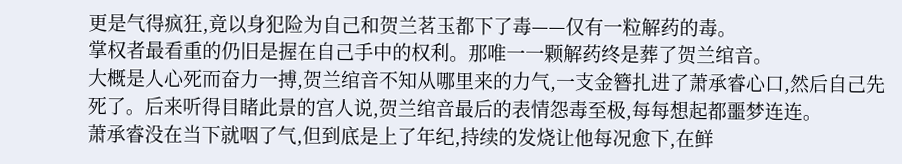更是气得疯狂,竟以身犯险为自己和贺兰茗玉都下了毒——仅有一粒解药的毒。
掌权者最看重的仍旧是握在自己手中的权利。那唯一一颗解药终是葬了贺兰绾音。
大概是人心死而奋力一搏,贺兰绾音不知从哪里来的力气,一支金簪扎进了萧承睿心口,然后自己先死了。后来听得目睹此景的宫人说,贺兰绾音最后的表情怨毒至极,每每想起都噩梦连连。
萧承睿没在当下就咽了气,但到底是上了年纪,持续的发烧让他每况愈下,在鲜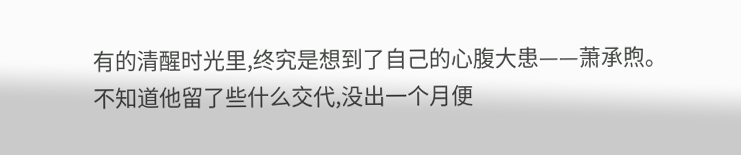有的清醒时光里,终究是想到了自己的心腹大患——萧承煦。
不知道他留了些什么交代,没出一个月便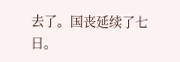去了。国丧延续了七日。